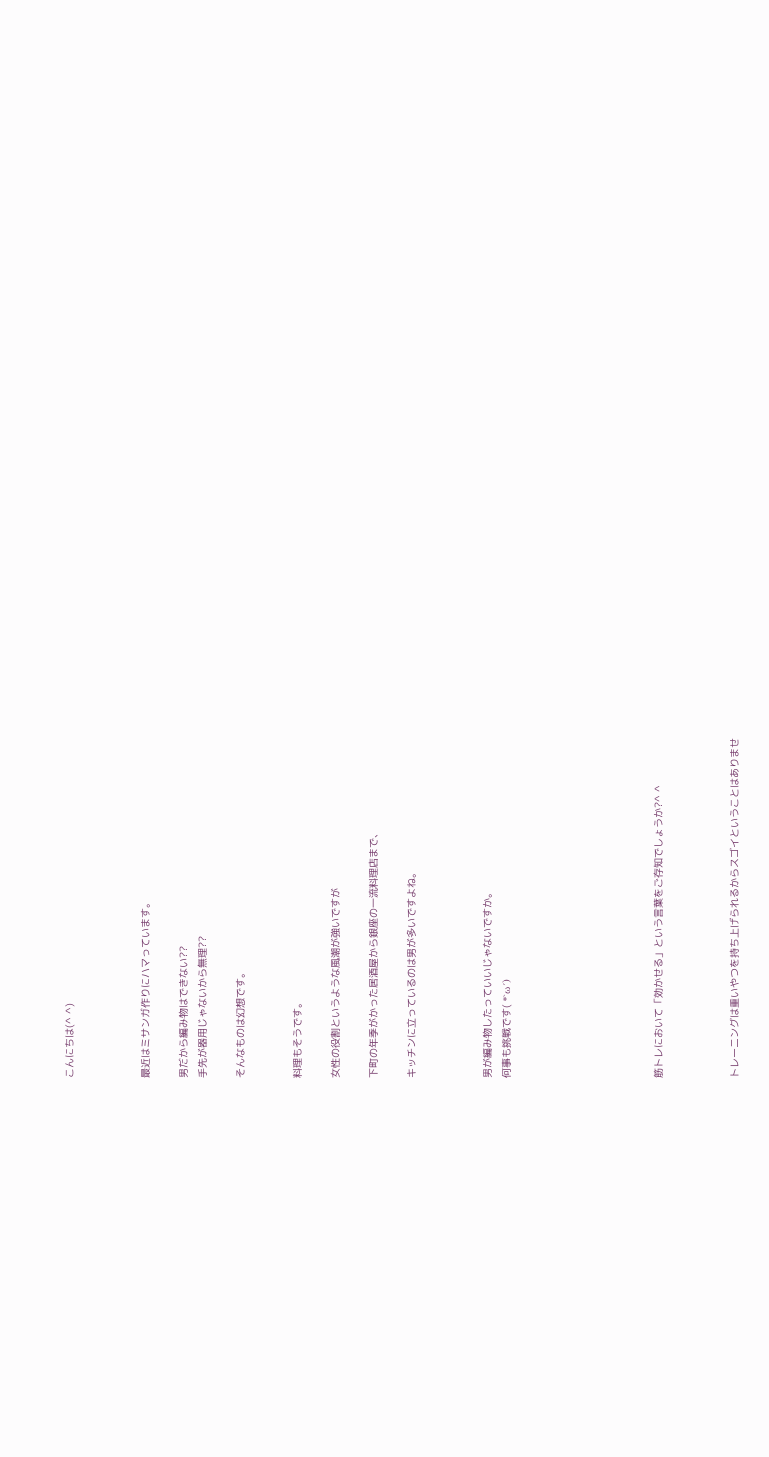こんにちは(^ ^)



最近はミサンガ作りにハマっています。

男だから編み物はできない??
手先が器用じゃないから無理??

そんなものは幻想です。


料理もそうです。

女性の役割というような風潮が強いですが

下町の年季がかった居酒屋から銀座の一流料理店まで、

キッチンに立っているのは男が多いですよね。



男が編み物したっていいじゃないですか。
何事も挑戦です( *`ω´)







筋トレにおいて「効かせる」という言葉をご存知でしょうか?^ ^



トレーニングは重いやつを持ち上げられるからスゴイということはありませ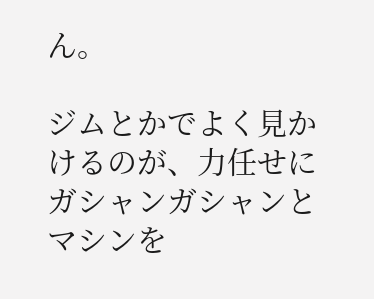ん。

ジムとかでよく見かけるのが、力任せにガシャンガシャンとマシンを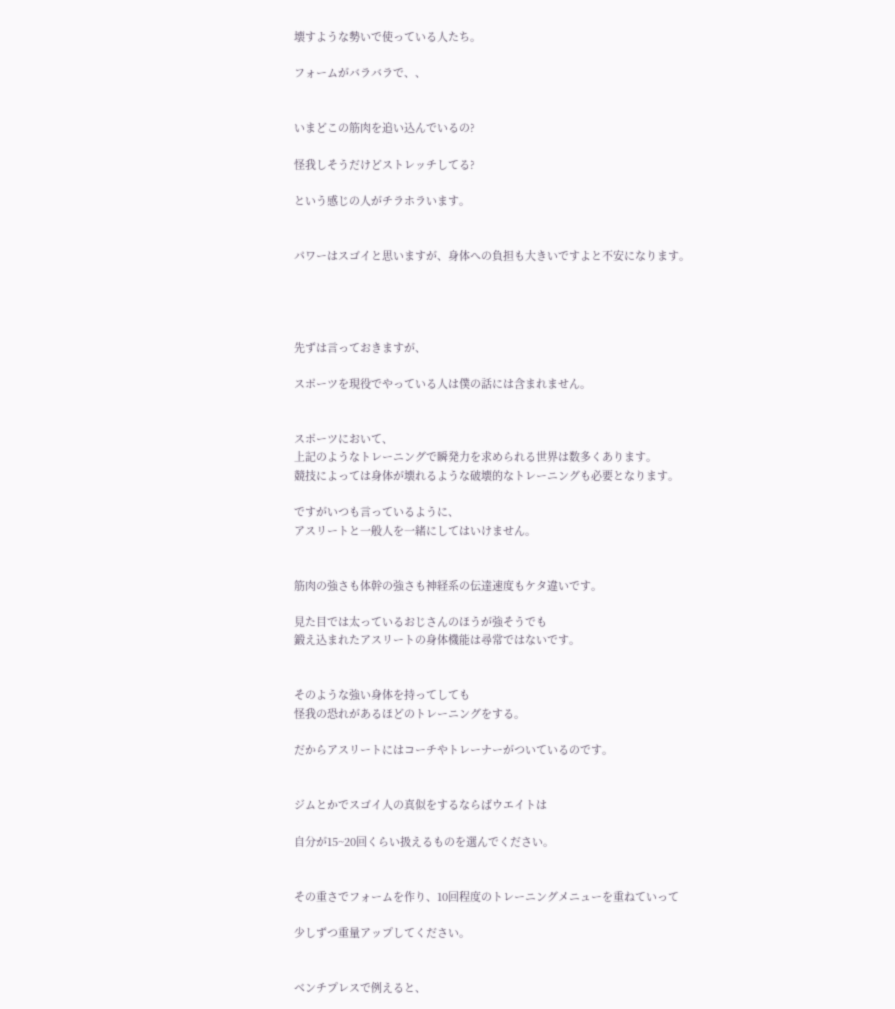壊すような勢いで使っている人たち。

フォームがバラバラで、、


いまどこの筋肉を追い込んでいるの?

怪我しそうだけどストレッチしてる?

という感じの人がチラホラいます。


パワーはスゴイと思いますが、身体への負担も大きいですよと不安になります。




先ずは言っておきますが、

スポーツを現役でやっている人は僕の話には含まれません。


スポーツにおいて、
上記のようなトレーニングで瞬発力を求められる世界は数多くあります。
競技によっては身体が壊れるような破壊的なトレーニングも必要となります。

ですがいつも言っているように、
アスリートと一般人を一緒にしてはいけません。


筋肉の強さも体幹の強さも神経系の伝達速度もケタ違いです。

見た目では太っているおじさんのほうが強そうでも
鍛え込まれたアスリートの身体機能は尋常ではないです。


そのような強い身体を持ってしても
怪我の恐れがあるほどのトレーニングをする。

だからアスリートにはコーチやトレーナーがついているのです。


ジムとかでスゴイ人の真似をするならばウエイトは

自分が15~20回くらい扱えるものを選んでください。


その重さでフォームを作り、10回程度のトレーニングメニューを重ねていって

少しずつ重量アップしてください。


ベンチプレスで例えると、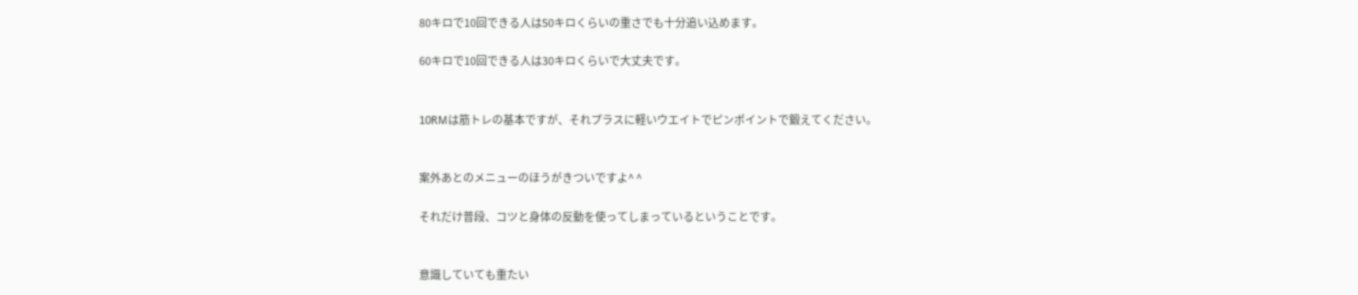80キロで10回できる人は50キロくらいの重さでも十分追い込めます。

60キロで10回できる人は30キロくらいで大丈夫です。


10RMは筋トレの基本ですが、それプラスに軽いウエイトでピンポイントで鍛えてください。


案外あとのメニューのほうがきついですよ^ ^

それだけ普段、コツと身体の反動を使ってしまっているということです。


意識していても重たい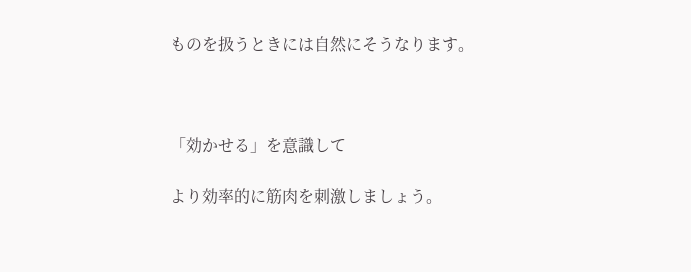ものを扱うときには自然にそうなります。



「効かせる」を意識して

より効率的に筋肉を刺激しましょう。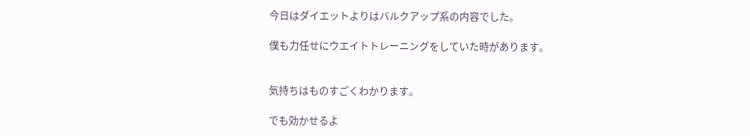今日はダイエットよりはバルクアップ系の内容でした。

僕も力任せにウエイトトレーニングをしていた時があります。


気持ちはものすごくわかります。

でも効かせるよ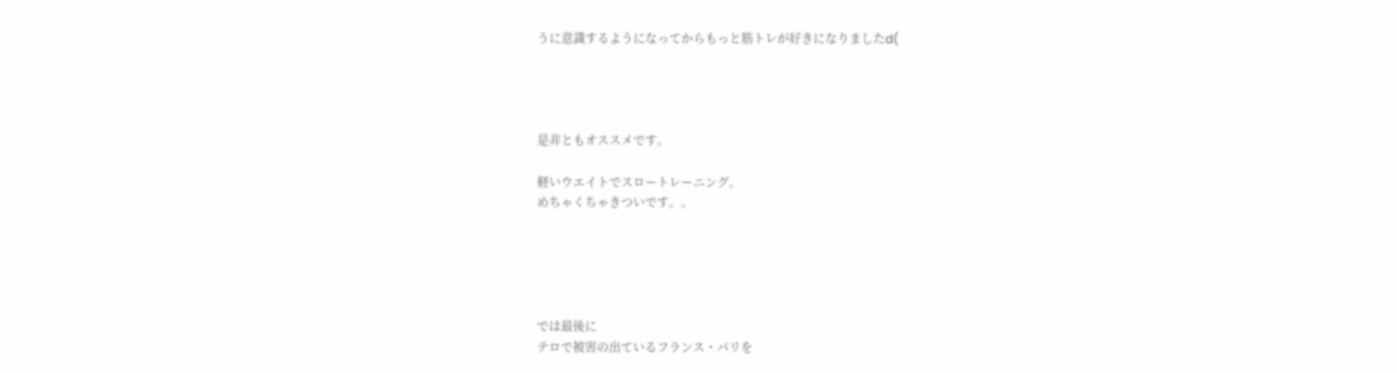うに意識するようになってからもっと筋トレが好きになりましたd(




是非ともオススメです。

軽いウエイトでスロートレーニング。
めちゃくちゃきついです。。





では最後に
テロで被害の出ているフランス・パリを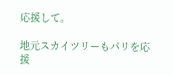応援して。

地元スカイツリーもパリを応援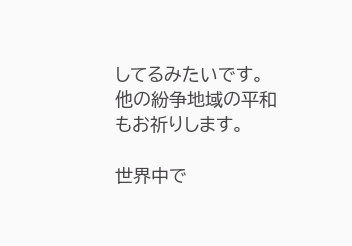してるみたいです。
他の紛争地域の平和もお祈りします。

世界中で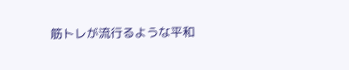筋トレが流行るような平和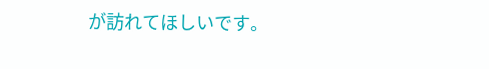が訪れてほしいです。